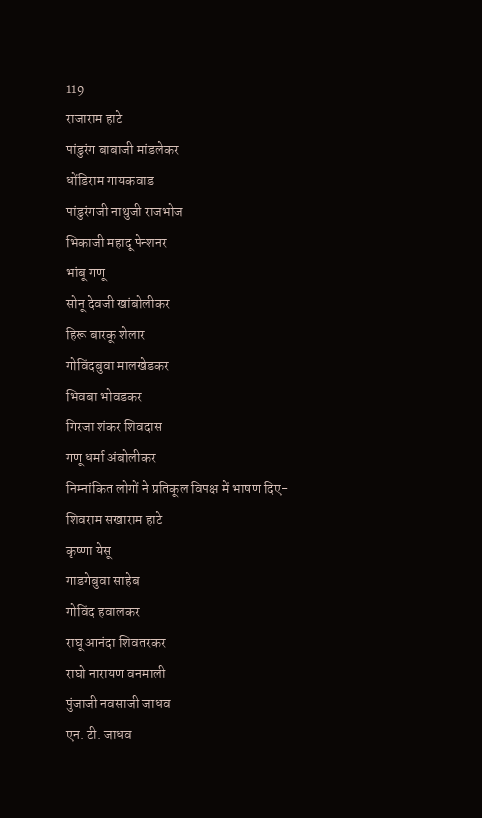119
राजाराम हाटे
पांडुरंग बाबाजी मांडलेकर
धोंडिराम गायकवाड
पांडुरंगजी नाथुजी राजभोज
भिकाजी महादू पेन्शनर
भांबू गणू
सोनू देवजी खांबोलीकर
हिरू बारकू शेलार
गोविंदबुवा मालखेडकर
भिवबा भोवडकर
गिरजा शंकर शिवदास
गणू धर्मा अंबोलीकर
निम्नांकित लोगों ने प्रतिकूल विपक्ष में भाषण दिए-
शिवराम सखाराम हाटे
कृष्णा येसू
गाडगेबुवा साहेब
गोविंद हवालकर
राघू आनंदा शिवतरकर
राघो नारायण वनमाली
पुंजाजी नवसाजी जाधव
एन. टी. जाधव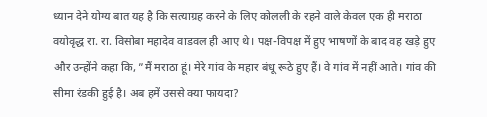ध्यान देने योग्य बात यह है कि सत्याग्रह करने के लिए कोलली के रहने वाले केवल एक ही मराठा वयोवृद्ध रा. रा. विसोबा महादेव वाडवल ही आए थे। पक्ष-विपक्ष में हुए भाषणों के बाद वह खड़े हुए और उन्होंने कहा कि, ”मैं मराठा हूं। मेरे गांव के महार बंधू रूठे हुए हैं। वे गांव में नहीं आते। गांव की सीमा रंडकी हुई है। अब हमें उससे क्या फायदा?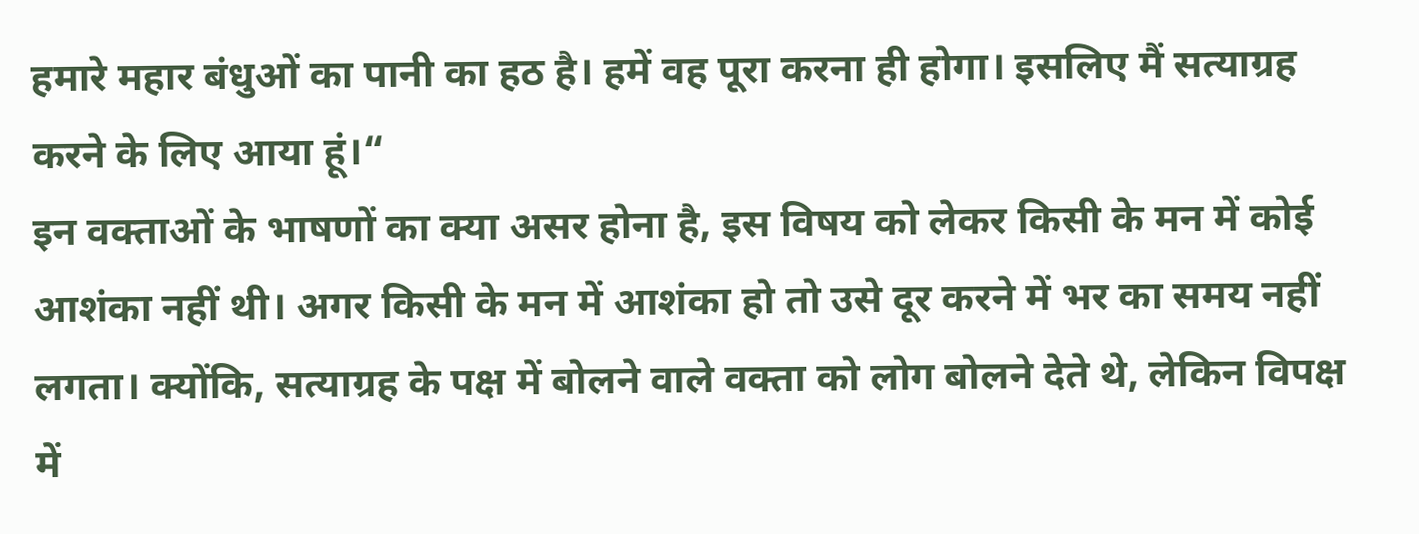हमारे महार बंधुओं का पानी का हठ है। हमें वह पूरा करना ही होगा। इसलिए मैं सत्याग्रह करने के लिए आया हूं।“
इन वक्ताओं के भाषणों का क्या असर होना है, इस विषय को लेकर किसी के मन में कोई आशंका नहीं थी। अगर किसी के मन में आशंका हो तो उसे दूर करने में भर का समय नहीं लगता। क्योंकि, सत्याग्रह के पक्ष में बोलने वाले वक्ता को लोग बोलने देते थे, लेकिन विपक्ष में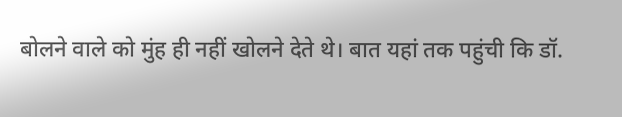बोलने वाले को मुंह ही नहीं खोलने देते थे। बात यहां तक पहुंची कि डॉ.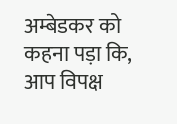अम्बेडकर को कहना पड़ा कि, आप विपक्ष